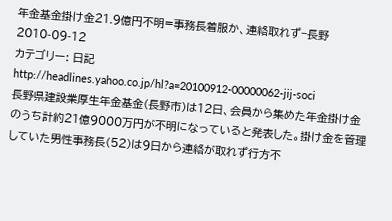年金基金掛け金21.9億円不明=事務長着服か、連絡取れず−長野
2010-09-12
カテゴリー: 日記
http://headlines.yahoo.co.jp/hl?a=20100912-00000062-jij-soci
長野県建設業厚生年金基金(長野市)は12日、会員から集めた年金掛け金のうち計約21億9000万円が不明になっていると発表した。掛け金を管理していた男性事務長(52)は9日から連絡が取れず行方不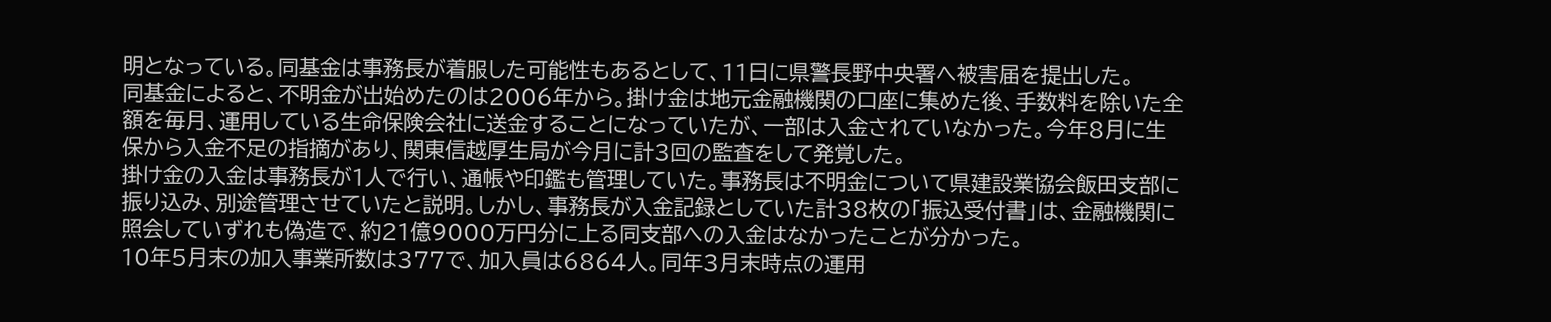明となっている。同基金は事務長が着服した可能性もあるとして、11日に県警長野中央署へ被害届を提出した。
同基金によると、不明金が出始めたのは2006年から。掛け金は地元金融機関の口座に集めた後、手数料を除いた全額を毎月、運用している生命保険会社に送金することになっていたが、一部は入金されていなかった。今年8月に生保から入金不足の指摘があり、関東信越厚生局が今月に計3回の監査をして発覚した。
掛け金の入金は事務長が1人で行い、通帳や印鑑も管理していた。事務長は不明金について県建設業協会飯田支部に振り込み、別途管理させていたと説明。しかし、事務長が入金記録としていた計38枚の「振込受付書」は、金融機関に照会していずれも偽造で、約21億9000万円分に上る同支部への入金はなかったことが分かった。
10年5月末の加入事業所数は377で、加入員は6864人。同年3月末時点の運用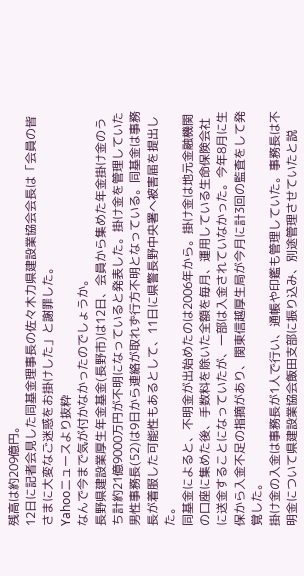残高は約209億円。
12日に記者会見した同基金理事長の佐々木力県建設業協会会長は「会員の皆さまに大変なご迷惑をお掛けした」と謝罪した。
Yahooニュースより抜粋
なんで今まで気が付かなかったのでしょうか。
長野県建設業厚生年金基金(長野市)は12日、会員から集めた年金掛け金のうち計約21億9000万円が不明になっていると発表した。掛け金を管理していた男性事務長(52)は9日から連絡が取れず行方不明となっている。同基金は事務長が着服した可能性もあるとして、11日に県警長野中央署へ被害届を提出した。
同基金によると、不明金が出始めたのは2006年から。掛け金は地元金融機関の口座に集めた後、手数料を除いた全額を毎月、運用している生命保険会社に送金することになっていたが、一部は入金されていなかった。今年8月に生保から入金不足の指摘があり、関東信越厚生局が今月に計3回の監査をして発覚した。
掛け金の入金は事務長が1人で行い、通帳や印鑑も管理していた。事務長は不明金について県建設業協会飯田支部に振り込み、別途管理させていたと説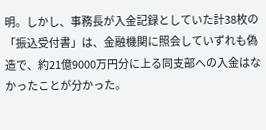明。しかし、事務長が入金記録としていた計38枚の「振込受付書」は、金融機関に照会していずれも偽造で、約21億9000万円分に上る同支部への入金はなかったことが分かった。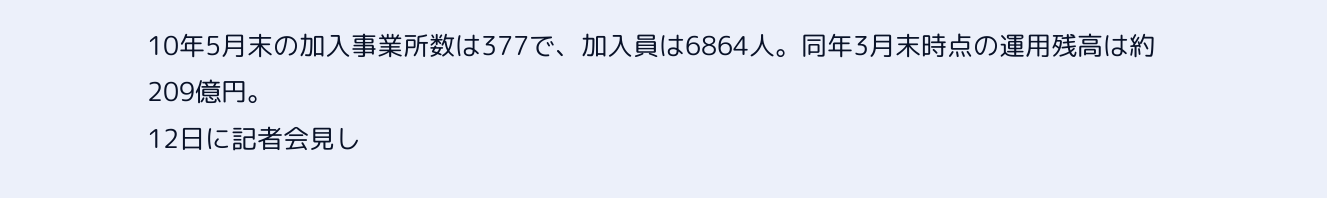10年5月末の加入事業所数は377で、加入員は6864人。同年3月末時点の運用残高は約209億円。
12日に記者会見し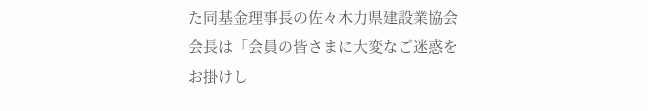た同基金理事長の佐々木力県建設業協会会長は「会員の皆さまに大変なご迷惑をお掛けし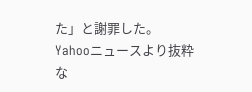た」と謝罪した。
Yahooニュースより抜粋
な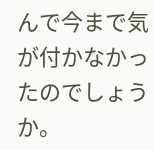んで今まで気が付かなかったのでしょうか。